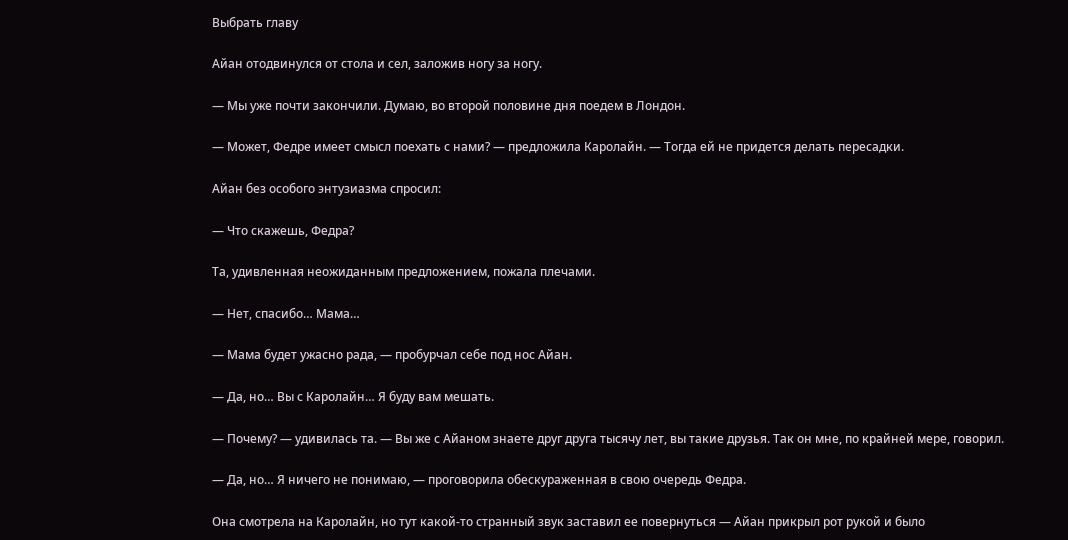Выбрать главу

Айан отодвинулся от стола и сел, заложив ногу за ногу.

— Мы уже почти закончили. Думаю, во второй половине дня поедем в Лондон.

— Может, Федре имеет смысл поехать с нами? — предложила Каролайн. — Тогда ей не придется делать пересадки.

Айан без особого энтузиазма спросил:

— Что скажешь, Федра?

Та, удивленная неожиданным предложением, пожала плечами.

— Нет, спасибо… Мама…

— Мама будет ужасно рада, — пробурчал себе под нос Айан.

— Да, но… Вы с Каролайн… Я буду вам мешать.

— Почему? — удивилась та. — Вы же с Айаном знаете друг друга тысячу лет, вы такие друзья. Так он мне, по крайней мере, говорил.

— Да, но… Я ничего не понимаю, — проговорила обескураженная в свою очередь Федра.

Она смотрела на Каролайн, но тут какой-то странный звук заставил ее повернуться — Айан прикрыл рот рукой и было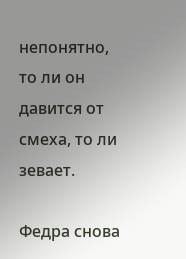непонятно, то ли он давится от смеха, то ли зевает.

Федра снова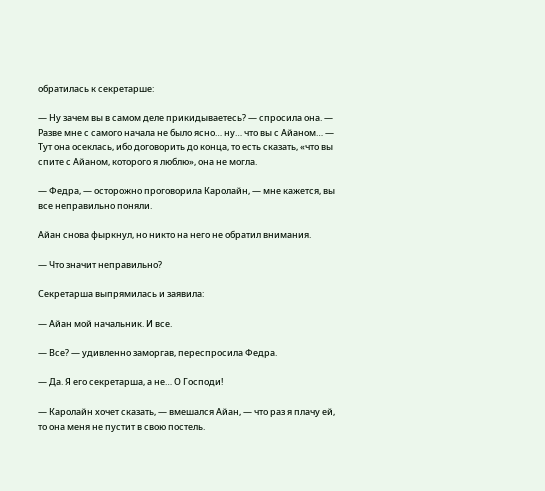обратилась к секретарше:

— Ну зачем вы в самом деле прикидываетесь? — спросила она. — Разве мне с самого начала не было ясно… ну… что вы с Айаном… — Тут она осеклась, ибо договорить до конца, то есть сказать, «что вы спите с Айаном, которого я люблю», она не могла.

— Федра, — осторожно проговорила Каролайн, — мне кажется, вы все неправильно поняли.

Айан снова фыркнул, но никто на него не обратил внимания.

— Что значит неправильно?

Секретарша выпрямилась и заявила:

— Айан мой начальник. И все.

— Все? — удивленно заморгав, переспросила Федра.

— Да. Я его секретарша, а не… О Господи!

— Каролайн хочет сказать, — вмешался Айан, — что раз я плачу ей, то она меня не пустит в свою постель.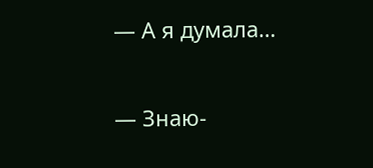— А я думала…

— Знаю-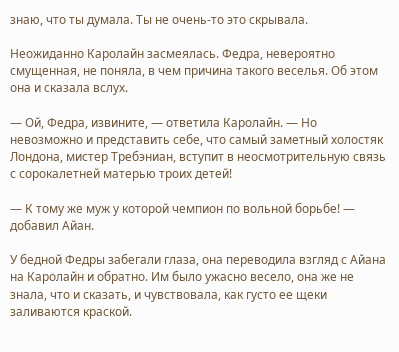знаю, что ты думала. Ты не очень-то это скрывала.

Неожиданно Каролайн засмеялась. Федра, невероятно смущенная, не поняла, в чем причина такого веселья. Об этом она и сказала вслух.

— Ой, Федра, извините, — ответила Каролайн. — Но невозможно и представить себе, что самый заметный холостяк Лондона, мистер Требэниан, вступит в неосмотрительную связь с сорокалетней матерью троих детей!

— К тому же муж у которой чемпион по вольной борьбе! — добавил Айан.

У бедной Федры забегали глаза, она переводила взгляд с Айана на Каролайн и обратно. Им было ужасно весело, она же не знала, что и сказать, и чувствовала, как густо ее щеки заливаются краской.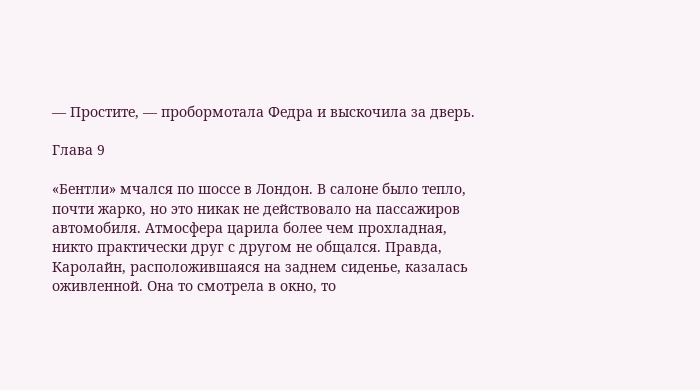— Простите, — пробормотала Федра и выскочила за дверь.

Глава 9

«Бентли» мчался по шоссе в Лондон. В салоне было тепло, почти жарко, но это никак не действовало на пассажиров автомобиля. Атмосфера царила более чем прохладная, никто практически друг с другом не общался. Правда, Каролайн, расположившаяся на заднем сиденье, казалась оживленной. Она то смотрела в окно, то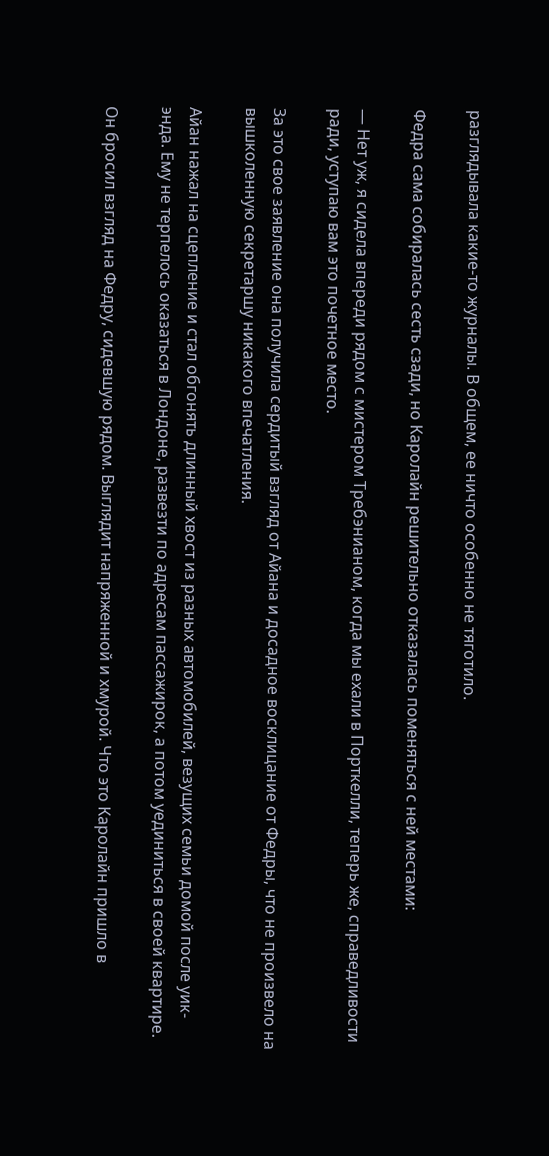разглядывала какие-то журналы. В общем, ее ничто особенно не тяготило.

Федра сама собиралась сесть сзади, но Каролайн решительно отказалась поменяться с ней местами:

— Нет уж, я сидела впереди рядом с мистером Требэнианом, когда мы ехали в Порткелли, теперь же, справедливости ради, уступаю вам это почетное место.

За это свое заявление она получила сердитый взгляд от Айана и досадное восклицание от Федры, что не произвело на вышколенную секретаршу никакого впечатления.

Айан нажал на сцепление и стал обгонять длинный хвост из разных автомобилей, везущих семьи домой после уик-энда. Ему не терпелось оказаться в Лондоне, развезти по адресам пассажирок, а потом уединиться в своей квартире.

Он бросил взгляд на Федру, сидевшую рядом. Выглядит напряженной и хмурой. Что это Каролайн пришло в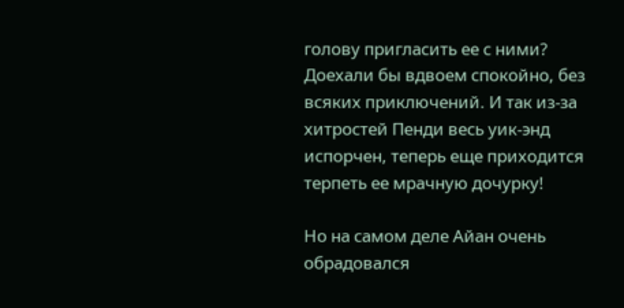голову пригласить ее с ними? Доехали бы вдвоем спокойно, без всяких приключений. И так из-за хитростей Пенди весь уик-энд испорчен, теперь еще приходится терпеть ее мрачную дочурку!

Но на самом деле Айан очень обрадовался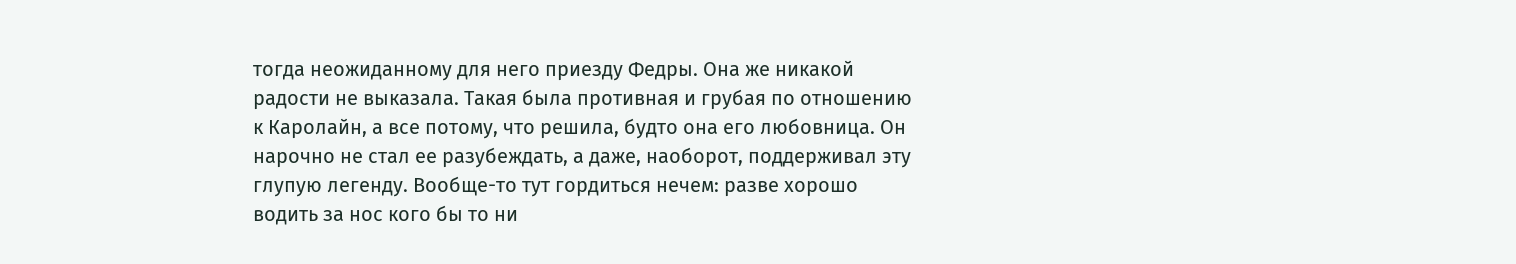тогда неожиданному для него приезду Федры. Она же никакой радости не выказала. Такая была противная и грубая по отношению к Каролайн, а все потому, что решила, будто она его любовница. Он нарочно не стал ее разубеждать, а даже, наоборот, поддерживал эту глупую легенду. Вообще-то тут гордиться нечем: разве хорошо водить за нос кого бы то ни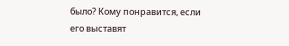было? Кому понравится, если его выставят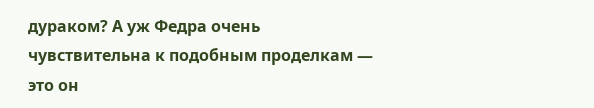дураком? А уж Федра очень чувствительна к подобным проделкам — это он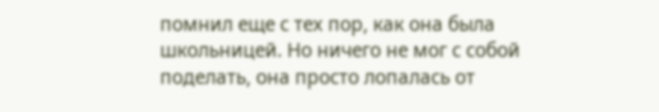помнил еще с тех пор, как она была школьницей. Но ничего не мог с собой поделать, она просто лопалась от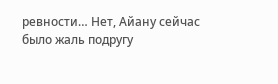ревности… Нет, Айану сейчас было жаль подругу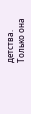детства. Только она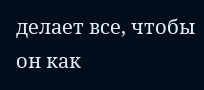делает все, чтобы он как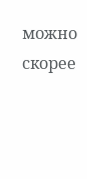можно скорее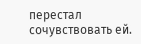перестал сочувствовать ей.